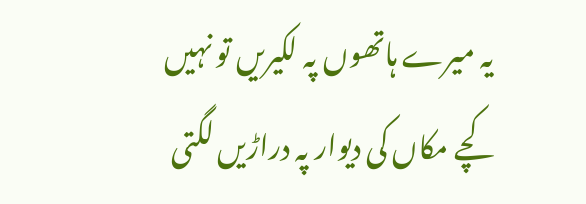یہ میرے ہاتھوں پہ لکیریں تو نہیں
کچے مکاں کی دیوار پہ دراڑیں لگتی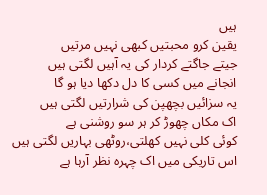ہیں
یقین کرو محبتیں کبھی نہیں مرتیں
جیتے جاگتے کردار کی یہ آہیں لگتی ہیں
انجانے میں کسی کا دل دکھا دیا ہو گا
یہ سزائیں بچھپن کی شرارتیں لگتی ہیں
اک مکاں چھوڑ کر ہر سو روشنی ہے
کوئی کلی نہیں کھلتی،روٹھی بہاریں لگتی ہیں
اس تاریکی میں اک چہرہ نظر آرہا ہے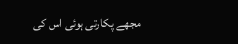مجھے پکارتی ہوئی اس کی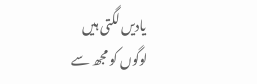یادیں لگتی ہیں
لوگوں کو مجھ سے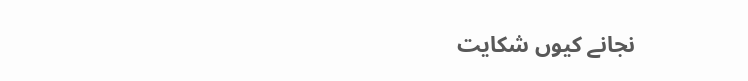نجانے کیوں شکایت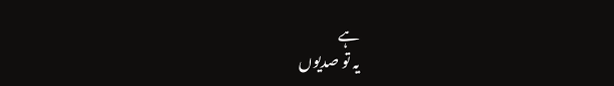ہے
یہ تو صدیوں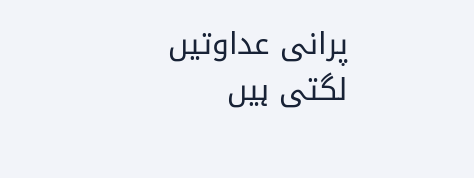پرانی عداوتیں لگتی ہیں